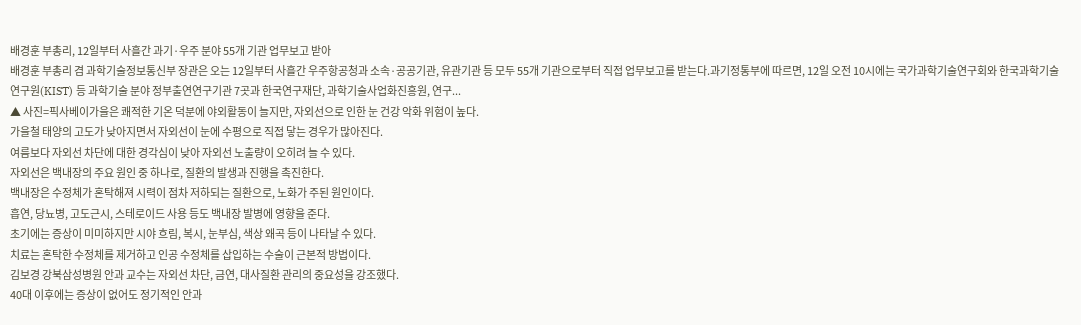배경훈 부총리, 12일부터 사흘간 과기·우주 분야 55개 기관 업무보고 받아
배경훈 부총리 겸 과학기술정보통신부 장관은 오는 12일부터 사흘간 우주항공청과 소속·공공기관, 유관기관 등 모두 55개 기관으로부터 직접 업무보고를 받는다.과기정통부에 따르면, 12일 오전 10시에는 국가과학기술연구회와 한국과학기술연구원(KIST) 등 과학기술 분야 정부출연연구기관 7곳과 한국연구재단, 과학기술사업화진흥원, 연구...
▲ 사진=픽사베이가을은 쾌적한 기온 덕분에 야외활동이 늘지만, 자외선으로 인한 눈 건강 악화 위험이 높다.
가을철 태양의 고도가 낮아지면서 자외선이 눈에 수평으로 직접 닿는 경우가 많아진다.
여름보다 자외선 차단에 대한 경각심이 낮아 자외선 노출량이 오히려 늘 수 있다.
자외선은 백내장의 주요 원인 중 하나로, 질환의 발생과 진행을 촉진한다.
백내장은 수정체가 혼탁해져 시력이 점차 저하되는 질환으로, 노화가 주된 원인이다.
흡연, 당뇨병, 고도근시, 스테로이드 사용 등도 백내장 발병에 영향을 준다.
초기에는 증상이 미미하지만 시야 흐림, 복시, 눈부심, 색상 왜곡 등이 나타날 수 있다.
치료는 혼탁한 수정체를 제거하고 인공 수정체를 삽입하는 수술이 근본적 방법이다.
김보경 강북삼성병원 안과 교수는 자외선 차단, 금연, 대사질환 관리의 중요성을 강조했다.
40대 이후에는 증상이 없어도 정기적인 안과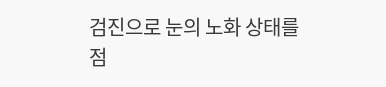검진으로 눈의 노화 상태를 점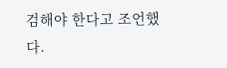검해야 한다고 조언했다.